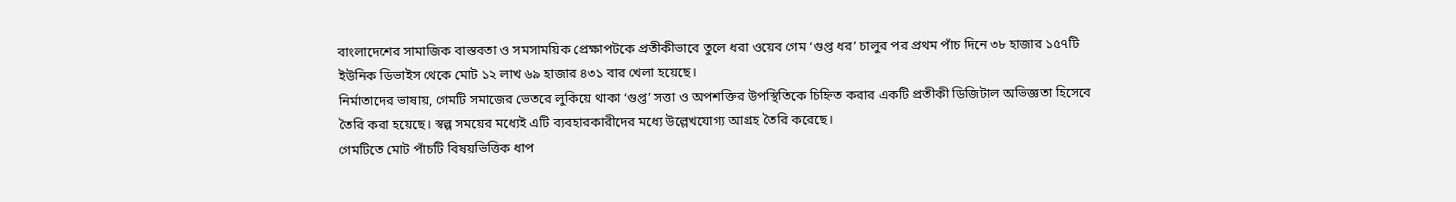বাংলাদেশের সামাজিক বাস্তবতা ও সমসাময়িক প্রেক্ষাপটকে প্রতীকীভাবে তুলে ধরা ওয়েব গেম ‘গুপ্ত ধর’ চালুর পর প্রথম পাঁচ দিনে ৩৮ হাজার ১৫৭টি ইউনিক ডিভাইস থেকে মোট ১২ লাখ ৬৯ হাজার ৪৩১ বার খেলা হয়েছে।
নির্মাতাদের ভাষায়, গেমটি সমাজের ভেতরে লুকিয়ে থাকা ‘গুপ্ত’ সত্তা ও অপশক্তির উপস্থিতিকে চিহ্নিত করার একটি প্রতীকী ডিজিটাল অভিজ্ঞতা হিসেবে তৈরি করা হয়েছে। স্বল্প সময়ের মধ্যেই এটি ব্যবহারকারীদের মধ্যে উল্লেখযোগ্য আগ্রহ তৈরি করেছে।
গেমটিতে মোট পাঁচটি বিষয়ভিত্তিক ধাপ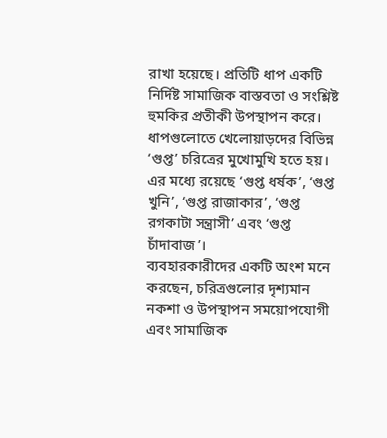রাখা হয়েছে। প্রতিটি ধাপ একটি নির্দিষ্ট সামাজিক বাস্তবতা ও সংশ্লিষ্ট হুমকির প্রতীকী উপস্থাপন করে। ধাপগুলোতে খেলোয়াড়দের বিভিন্ন ‘গুপ্ত’ চরিত্রের মুখোমুখি হতে হয়। এর মধ্যে রয়েছে ‘গুপ্ত ধর্ষক’, ‘গুপ্ত খুনি’, ‘গুপ্ত রাজাকার’, ‘গুপ্ত রগকাটা সন্ত্রাসী’ এবং ‘গুপ্ত চাঁদাবাজ’।
ব্যবহারকারীদের একটি অংশ মনে করছেন, চরিত্রগুলোর দৃশ্যমান নকশা ও উপস্থাপন সময়োপযোগী এবং সামাজিক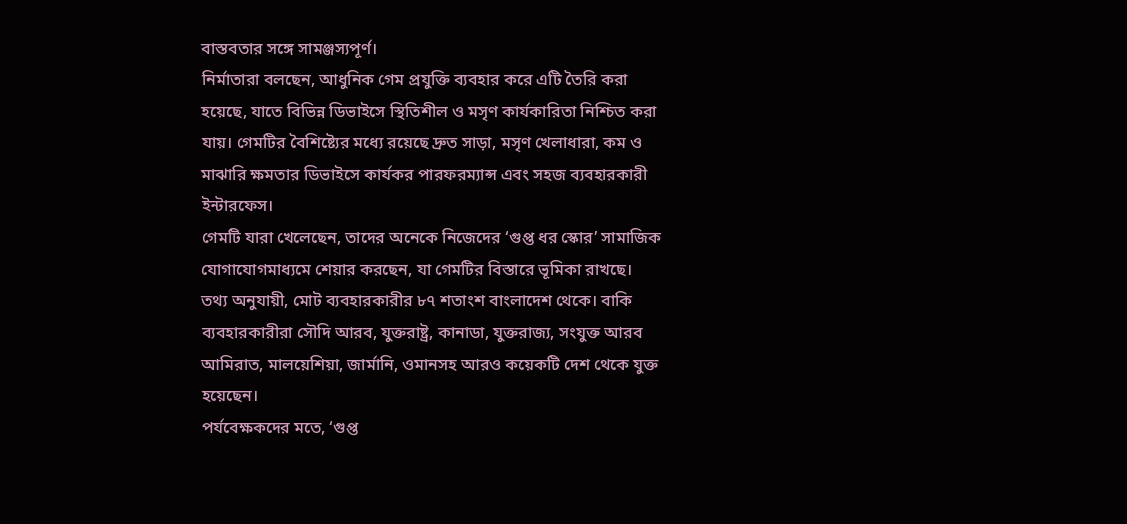বাস্তবতার সঙ্গে সামঞ্জস্যপূর্ণ।
নির্মাতারা বলছেন, আধুনিক গেম প্রযুক্তি ব্যবহার করে এটি তৈরি করা হয়েছে, যাতে বিভিন্ন ডিভাইসে স্থিতিশীল ও মসৃণ কার্যকারিতা নিশ্চিত করা যায়। গেমটির বৈশিষ্ট্যের মধ্যে রয়েছে দ্রুত সাড়া, মসৃণ খেলাধারা, কম ও মাঝারি ক্ষমতার ডিভাইসে কার্যকর পারফরম্যান্স এবং সহজ ব্যবহারকারী ইন্টারফেস।
গেমটি যারা খেলেছেন, তাদের অনেকে নিজেদের ‘গুপ্ত ধর স্কোর’ সামাজিক যোগাযোগমাধ্যমে শেয়ার করছেন, যা গেমটির বিস্তারে ভূমিকা রাখছে।
তথ্য অনুযায়ী, মোট ব্যবহারকারীর ৮৭ শতাংশ বাংলাদেশ থেকে। বাকি ব্যবহারকারীরা সৌদি আরব, যুক্তরাষ্ট্র, কানাডা, যুক্তরাজ্য, সংযুক্ত আরব আমিরাত, মালয়েশিয়া, জার্মানি, ওমানসহ আরও কয়েকটি দেশ থেকে যুক্ত হয়েছেন।
পর্যবেক্ষকদের মতে, ‘গুপ্ত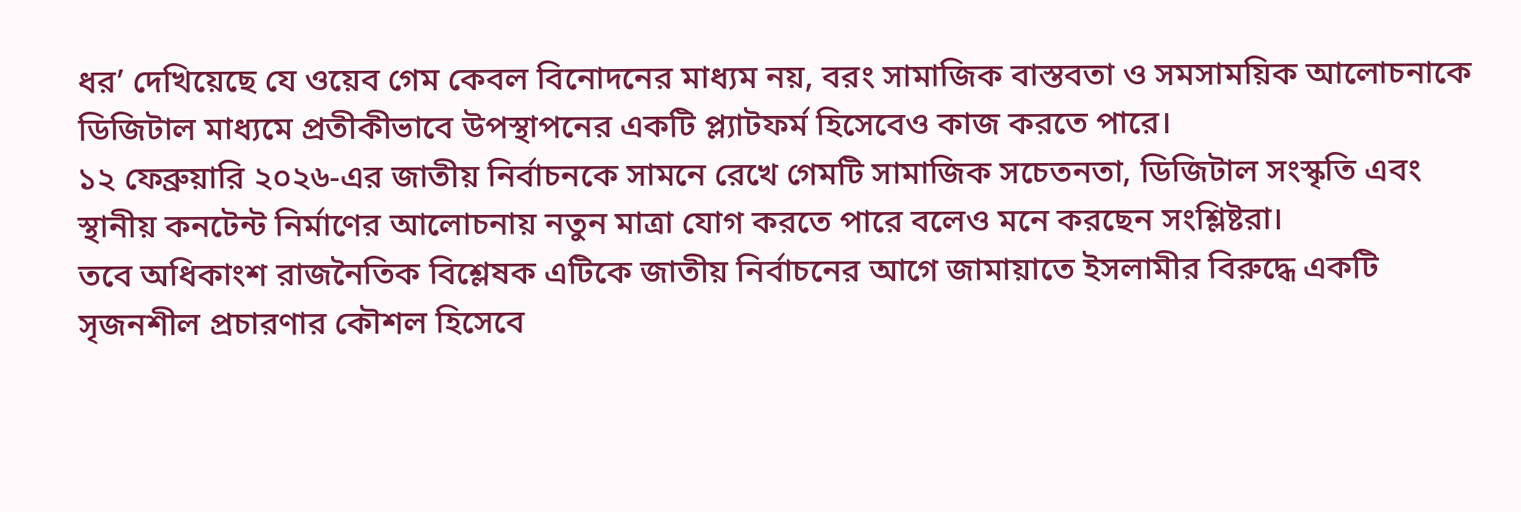ধর’ দেখিয়েছে যে ওয়েব গেম কেবল বিনোদনের মাধ্যম নয়, বরং সামাজিক বাস্তবতা ও সমসাময়িক আলোচনাকে ডিজিটাল মাধ্যমে প্রতীকীভাবে উপস্থাপনের একটি প্ল্যাটফর্ম হিসেবেও কাজ করতে পারে।
১২ ফেব্রুয়ারি ২০২৬-এর জাতীয় নির্বাচনকে সামনে রেখে গেমটি সামাজিক সচেতনতা, ডিজিটাল সংস্কৃতি এবং স্থানীয় কনটেন্ট নির্মাণের আলোচনায় নতুন মাত্রা যোগ করতে পারে বলেও মনে করছেন সংশ্লিষ্টরা।
তবে অধিকাংশ রাজনৈতিক বিশ্লেষক এটিকে জাতীয় নির্বাচনের আগে জামায়াতে ইসলামীর বিরুদ্ধে একটি সৃজনশীল প্রচারণার কৌশল হিসেবে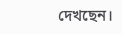দেখছেন।